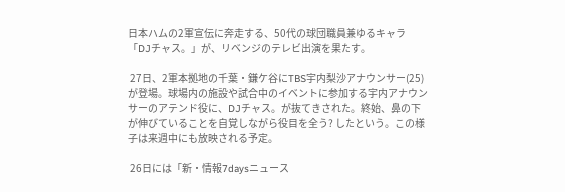日本ハムの2軍宣伝に奔走する、50代の球団職員兼ゆるキャラ「DJチャス。」が、リベンジのテレビ出演を果たす。

 27日、2軍本拠地の千葉・鎌ケ谷にTBS宇内梨沙アナウンサー(25)が登場。球場内の施設や試合中のイベントに参加する宇内アナウンサーのアテンド役に、DJチャス。が抜てきされた。終始、鼻の下が伸びていることを自覚しながら役目を全う? したという。この様子は来週中にも放映される予定。

 26日には「新・情報7daysニュース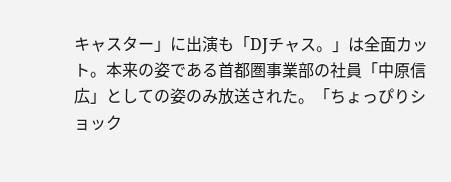キャスター」に出演も「DJチャス。」は全面カット。本来の姿である首都圏事業部の社員「中原信広」としての姿のみ放送された。「ちょっぴりショック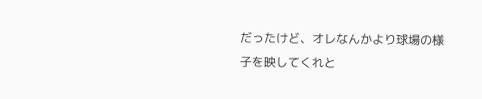だったけど、オレなんかより球場の様子を映してくれと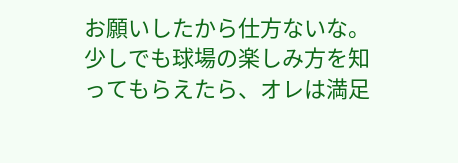お願いしたから仕方ないな。少しでも球場の楽しみ方を知ってもらえたら、オレは満足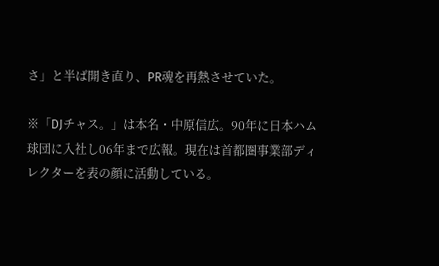さ」と半ば開き直り、PR魂を再熱させていた。

※「DJチャス。」は本名・中原信広。90年に日本ハム球団に入社し06年まで広報。現在は首都圏事業部ディレクターを表の顔に活動している。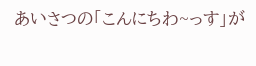あいさつの「こんにちわ~っす」が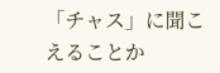「チャス」に聞こえることか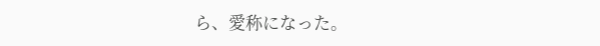ら、愛称になった。